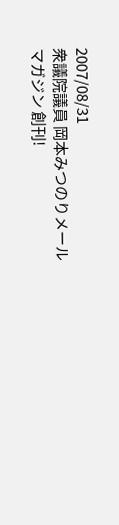2007/08/31
衆議院議員 岡本みつのりメールマガジン 創刊!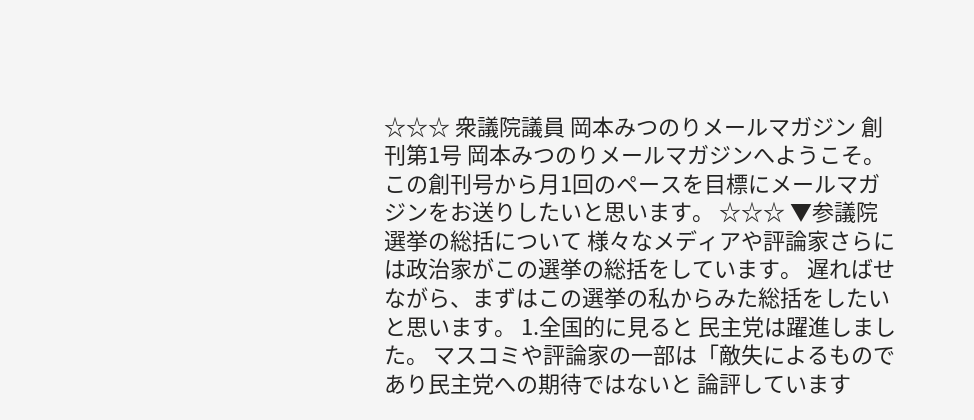☆☆☆ 衆議院議員 岡本みつのりメールマガジン 創刊第1号 岡本みつのりメールマガジンへようこそ。 この創刊号から月1回のペースを目標にメールマガジンをお送りしたいと思います。 ☆☆☆ ▼参議院選挙の総括について 様々なメディアや評論家さらには政治家がこの選挙の総括をしています。 遅ればせながら、まずはこの選挙の私からみた総括をしたいと思います。 1.全国的に見ると 民主党は躍進しました。 マスコミや評論家の一部は「敵失によるものであり民主党への期待ではないと 論評しています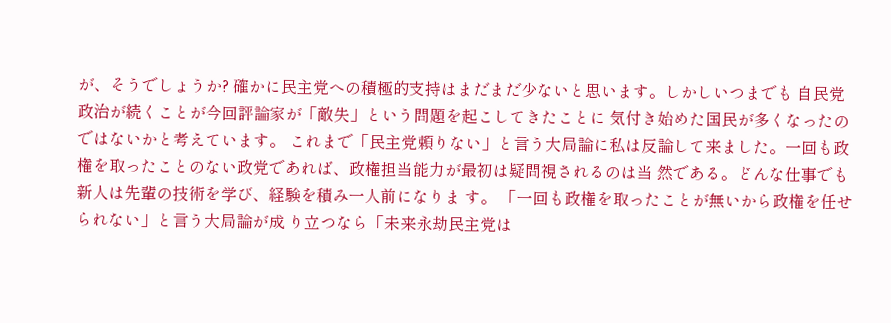が、そうでしょうか? 確かに民主党への積極的支持はまだまだ少ないと思います。しかしいつまでも 自民党政治が続くことが今回評論家が「敵失」という問題を起こしてきたことに 気付き始めた国民が多くなったのではないかと考えています。 これまで「民主党頼りない」と言う大局論に私は反論して来ました。一回も政 権を取ったことのない政党であれば、政権担当能力が最初は疑問視されるのは当 然である。どんな仕事でも新人は先輩の技術を学び、経験を積み一人前になりま す。 「一回も政権を取ったことが無いから政権を任せられない」と言う大局論が成 り立つなら「未来永劫民主党は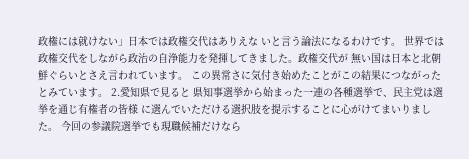政権には就けない」日本では政権交代はありえな いと言う論法になるわけです。 世界では政権交代をしながら政治の自浄能力を発揮してきました。政権交代が 無い国は日本と北朝鮮ぐらいとさえ言われています。 この異常さに気付き始めたことがこの結果につながったとみています。 2.愛知県で見ると 県知事選挙から始まった一連の各種選挙で、民主党は選挙を通じ有権者の皆様 に選んでいただける選択肢を提示することに心がけてまいりました。 今回の参議院選挙でも現職候補だけなら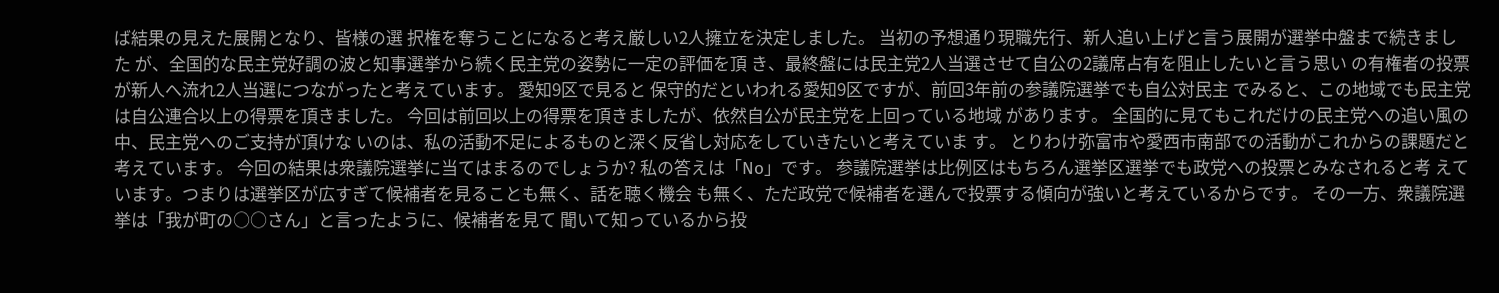ば結果の見えた展開となり、皆様の選 択権を奪うことになると考え厳しい2人擁立を決定しました。 当初の予想通り現職先行、新人追い上げと言う展開が選挙中盤まで続きました が、全国的な民主党好調の波と知事選挙から続く民主党の姿勢に一定の評価を頂 き、最終盤には民主党2人当選させて自公の2議席占有を阻止したいと言う思い の有権者の投票が新人へ流れ2人当選につながったと考えています。 愛知9区で見ると 保守的だといわれる愛知9区ですが、前回3年前の参議院選挙でも自公対民主 でみると、この地域でも民主党は自公連合以上の得票を頂きました。 今回は前回以上の得票を頂きましたが、依然自公が民主党を上回っている地域 があります。 全国的に見てもこれだけの民主党への追い風の中、民主党へのご支持が頂けな いのは、私の活動不足によるものと深く反省し対応をしていきたいと考えていま す。 とりわけ弥富市や愛西市南部での活動がこれからの課題だと考えています。 今回の結果は衆議院選挙に当てはまるのでしょうか? 私の答えは「No」です。 参議院選挙は比例区はもちろん選挙区選挙でも政党への投票とみなされると考 えています。つまりは選挙区が広すぎて候補者を見ることも無く、話を聴く機会 も無く、ただ政党で候補者を選んで投票する傾向が強いと考えているからです。 その一方、衆議院選挙は「我が町の○○さん」と言ったように、候補者を見て 聞いて知っているから投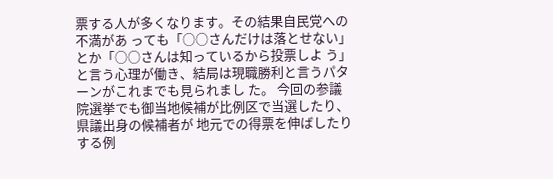票する人が多くなります。その結果自民党への不満があ っても「○○さんだけは落とせない」とか「○○さんは知っているから投票しよ う」と言う心理が働き、結局は現職勝利と言うパターンがこれまでも見られまし た。 今回の参議院選挙でも御当地候補が比例区で当選したり、県議出身の候補者が 地元での得票を伸ばしたりする例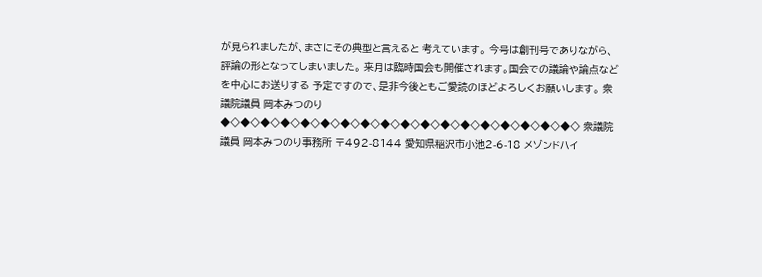が見られましたが、まさにその典型と言えると 考えています。 今号は創刊号でありながら、評論の形となってしまいました。 来月は臨時国会も開催されます。国会での議論や論点などを中心にお送りする 予定ですので、是非今後ともご愛読のほどよろしくお願いします。 衆議院議員 岡本みつのり ◆◇◆◇◆◇◆◇◆◇◆◇◆◇◆◇◆◇◆◇◆◇◆◇◆◇◆◇◆◇◆◇◆◇◆◇ 衆議院議員 岡本みつのり事務所 〒492-8144 愛知県稲沢市小池2-6-18 メゾンドハイ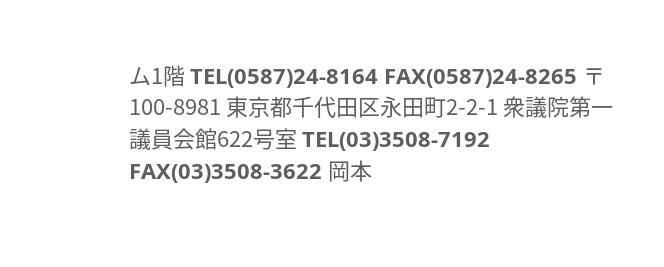ム1階 TEL(0587)24-8164 FAX(0587)24-8265 〒100-8981 東京都千代田区永田町2-2-1 衆議院第一議員会館622号室 TEL(03)3508-7192 FAX(03)3508-3622 岡本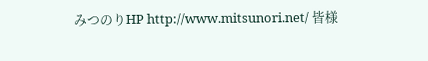みつのりHP http://www.mitsunori.net/ 皆様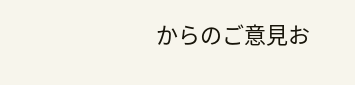からのご意見お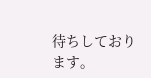待ちしております。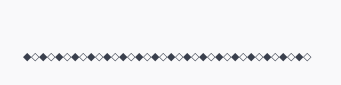◆◇◆◇◆◇◆◇◆◇◆◇◆◇◆◇◆◇◆◇◆◇◆◇◆◇◆◇◆◇◆◇◆◇◆◇